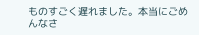ものすごく遅れました。本当にごめんなさ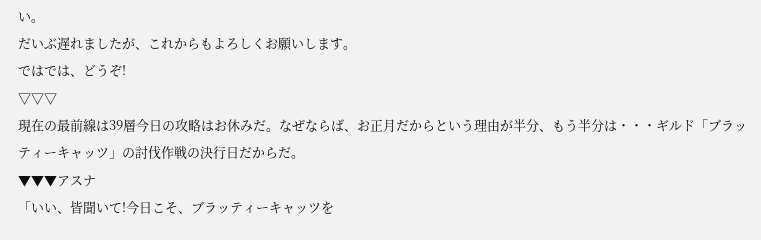い。
だいぶ遅れましたが、これからもよろしくお願いします。
ではでは、どうぞ!
▽▽▽
現在の最前線は39層今日の攻略はお休みだ。なぜならば、お正月だからという理由が半分、もう半分は・・・ギルド「ブラッティーキャッツ」の討伐作戦の決行日だからだ。
▼▼▼アスナ
「いい、皆聞いて!今日こそ、ブラッティーキャッツを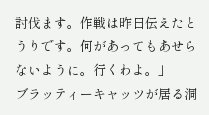討伐ます。作戦は昨日伝えたとうりです。何があってもあせらないように。行くわよ。」
ブラッティーキャッツが居る洞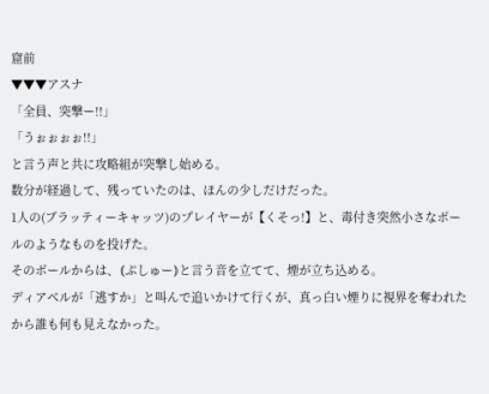窟前
▼▼▼アスナ
「全員、突撃ー!!」
「うぉぉぉぉ!!」
と言う声と共に攻略組が突撃し始める。
数分が経過して、残っていたのは、ほんの少しだけだった。
1人の(ブラッティーキャッツ)のプレイヤーが【くそっ!】と、毒付き突然小さなボールのようなものを投げた。
そのボールからは、⦅ぷしゅー⦆と言う音を立てて、煙が立ち込める。
ディアベルが「逃すか」と叫んで追いかけて行くが、真っ白い煙りに視界を奪われたから誰も何も見えなかった。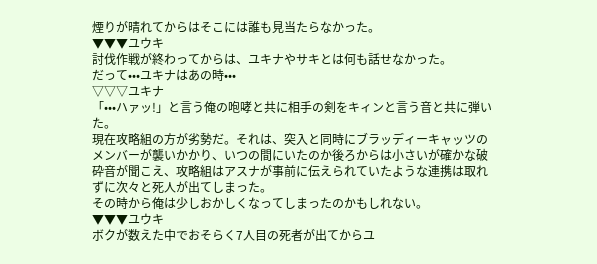煙りが晴れてからはそこには誰も見当たらなかった。
▼▼▼ユウキ
討伐作戦が終わってからは、ユキナやサキとは何も話せなかった。
だって•••ユキナはあの時•••
▽▽▽ユキナ
「•••ハァッ!」と言う俺の咆哮と共に相手の剣をキィンと言う音と共に弾いた。
現在攻略組の方が劣勢だ。それは、突入と同時にブラッディーキャッツのメンバーが襲いかかり、いつの間にいたのか後ろからは小さいが確かな破砕音が聞こえ、攻略組はアスナが事前に伝えられていたような連携は取れずに次々と死人が出てしまった。
その時から俺は少しおかしくなってしまったのかもしれない。
▼▼▼ユウキ
ボクが数えた中でおそらく7人目の死者が出てからユ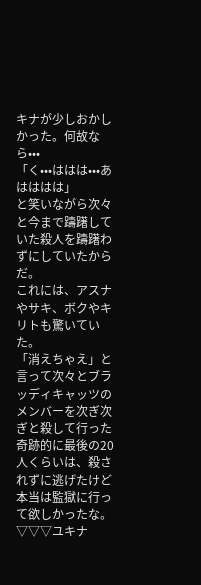キナが少しおかしかった。何故なら•••
「く•••ははは•••あはははは」
と笑いながら次々と今まで躊躇していた殺人を躊躇わずにしていたからだ。
これには、アスナやサキ、ボクやキリトも驚いていた。
「消えちゃえ」と言って次々とブラッディキャッツのメンバーを次ぎ次ぎと殺して行った
奇跡的に最後の20人くらいは、殺されずに逃げたけど本当は監獄に行って欲しかったな。
▽▽▽ユキナ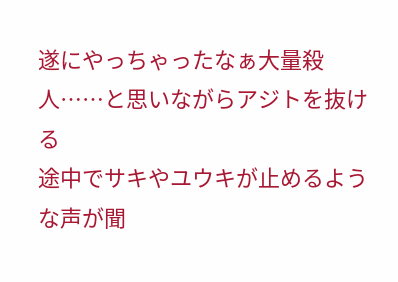遂にやっちゃったなぁ大量殺人……と思いながらアジトを抜ける
途中でサキやユウキが止めるような声が聞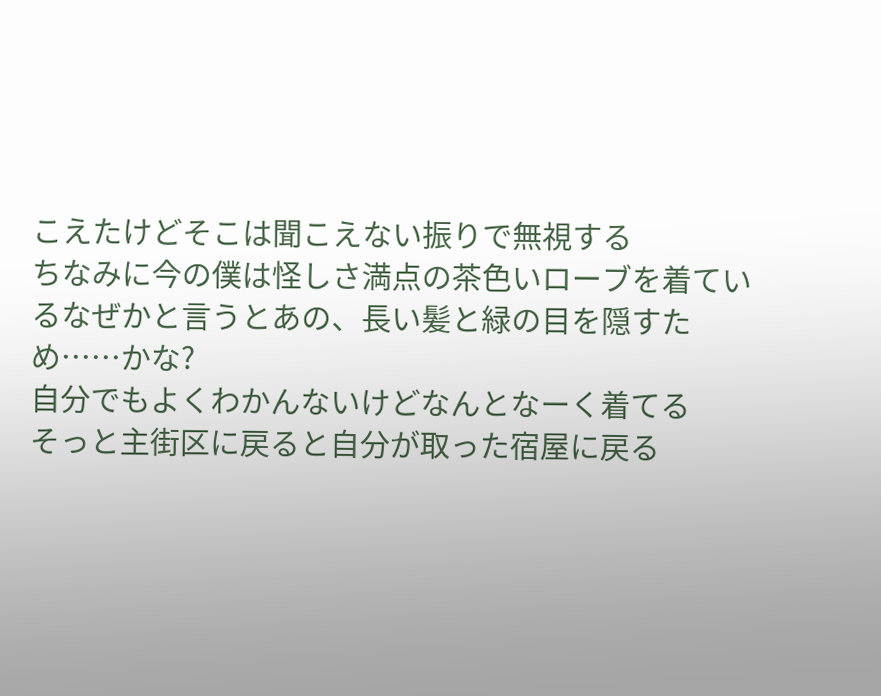こえたけどそこは聞こえない振りで無視する
ちなみに今の僕は怪しさ満点の茶色いローブを着ているなぜかと言うとあの、長い髪と緑の目を隠すため……かな?
自分でもよくわかんないけどなんとなーく着てる
そっと主街区に戻ると自分が取った宿屋に戻る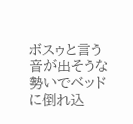ボスゥと言う音が出そうな勢いでベッドに倒れ込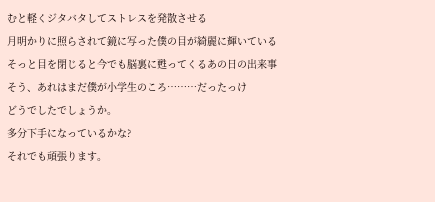むと軽くジタバタしてストレスを発散させる
月明かりに照らされて鏡に写った僕の目が綺麗に輝いている
そっと目を閉じると今でも脳裏に甦ってくるあの日の出来事
そう、あれはまだ僕が小学生のころ………だったっけ
どうでしたでしょうか。
多分下手になっているかな?
それでも頑張ります。